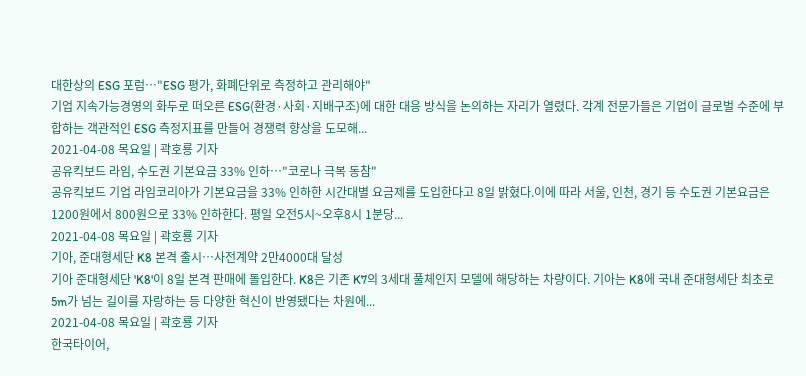대한상의 ESG 포럼…"ESG 평가, 화폐단위로 측정하고 관리해야"
기업 지속가능경영의 화두로 떠오른 ESG(환경·사회·지배구조)에 대한 대응 방식을 논의하는 자리가 열렸다. 각계 전문가들은 기업이 글로벌 수준에 부합하는 객관적인 ESG 측정지표를 만들어 경쟁력 향상을 도모해...
2021-04-08 목요일 | 곽호룡 기자
공유킥보드 라임, 수도권 기본요금 33% 인하…"코로나 극복 동참"
공유킥보드 기업 라임코리아가 기본요금을 33% 인하한 시간대별 요금제를 도입한다고 8일 밝혔다.이에 따라 서울, 인천, 경기 등 수도권 기본요금은 1200원에서 800원으로 33% 인하한다. 평일 오전5시~오후8시 1분당...
2021-04-08 목요일 | 곽호룡 기자
기아, 준대형세단 K8 본격 출시…사전계약 2만4000대 달성
기아 준대형세단 'K8'이 8일 본격 판매에 돌입한다. K8은 기존 K7의 3세대 풀체인지 모델에 해당하는 차량이다. 기아는 K8에 국내 준대형세단 최초로 5m가 넘는 길이를 자랑하는 등 다양한 혁신이 반영됐다는 차원에...
2021-04-08 목요일 | 곽호룡 기자
한국타이어,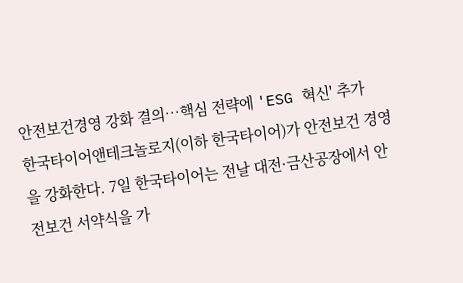안전보건경영 강화 결의…핵심 전략에 'ESG 혁신' 추가
한국타이어앤테크놀로지(이하 한국타이어)가 안전보건 경영을 강화한다. 7일 한국타이어는 전날 대전·금산공장에서 안전보건 서약식을 가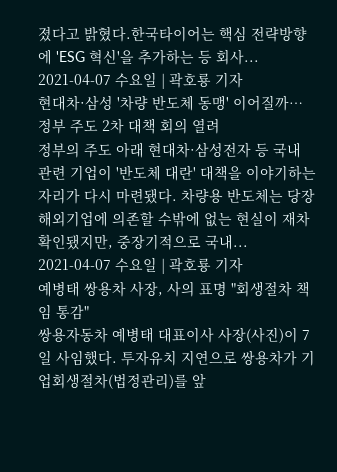졌다고 밝혔다.한국타이어는 핵심 전략방향에 'ESG 혁신'을 추가하는 등 회사...
2021-04-07 수요일 | 곽호룡 기자
현대차·삼성 '차량 반도체 동맹' 이어질까…정부 주도 2차 대책 회의 열려
정부의 주도 아래 현대차·삼성전자 등 국내 관련 기업이 '반도체 대란' 대책을 이야기하는 자리가 다시 마련됐다. 차량용 반도체는 당장 해외기업에 의존할 수밖에 없는 현실이 재차 확인됐지만, 중장기적으로 국내...
2021-04-07 수요일 | 곽호룡 기자
예병태 쌍용차 사장, 사의 표명 "회생절차 책임 통감"
쌍용자동차 예병태 대표이사 사장(사진)이 7일 사임했다. 투자유치 지연으로 쌍용차가 기업회생절차(법정관리)를 앞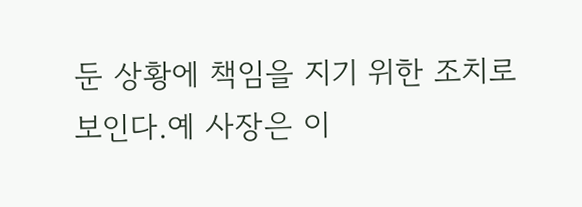둔 상황에 책임을 지기 위한 조치로 보인다.예 사장은 이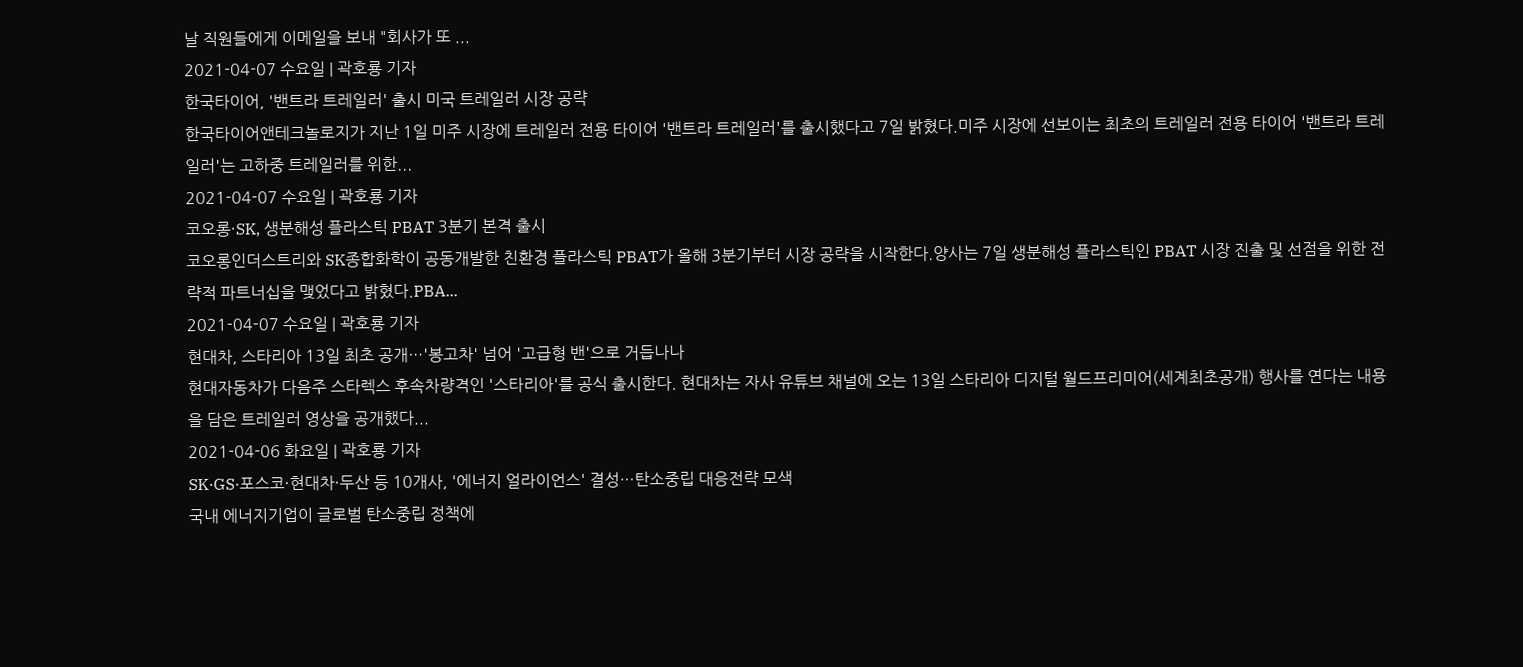날 직원들에게 이메일을 보내 "회사가 또 ...
2021-04-07 수요일 | 곽호룡 기자
한국타이어, '밴트라 트레일러' 출시 미국 트레일러 시장 공략
한국타이어앤테크놀로지가 지난 1일 미주 시장에 트레일러 전용 타이어 '밴트라 트레일러'를 출시했다고 7일 밝혔다.미주 시장에 선보이는 최초의 트레일러 전용 타이어 '밴트라 트레일러'는 고하중 트레일러를 위한...
2021-04-07 수요일 | 곽호룡 기자
코오롱·SK, 생분해성 플라스틱 PBAT 3분기 본격 출시
코오롱인더스트리와 SK종합화학이 공동개발한 친환경 플라스틱 PBAT가 올해 3분기부터 시장 공략을 시작한다.양사는 7일 생분해성 플라스틱인 PBAT 시장 진출 및 선점을 위한 전략적 파트너십을 맺었다고 밝혔다.PBA...
2021-04-07 수요일 | 곽호룡 기자
현대차, 스타리아 13일 최초 공개…'봉고차' 넘어 '고급형 밴'으로 거듭나나
현대자동차가 다음주 스타렉스 후속차량격인 '스타리아'를 공식 출시한다. 현대차는 자사 유튜브 채널에 오는 13일 스타리아 디지털 월드프리미어(세계최초공개) 행사를 연다는 내용을 담은 트레일러 영상을 공개했다...
2021-04-06 화요일 | 곽호룡 기자
SK·GS·포스코·현대차·두산 등 10개사, '에너지 얼라이언스' 결성…탄소중립 대응전략 모색
국내 에너지기업이 글로벌 탄소중립 정책에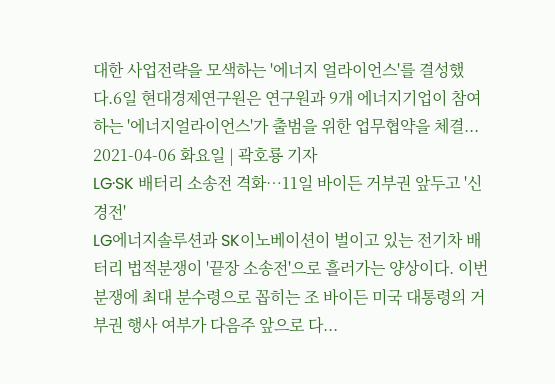대한 사업전략을 모색하는 '에너지 얼라이언스'를 결성했다.6일 현대경제연구원은 연구원과 9개 에너지기업이 참여하는 '에너지얼라이언스'가 출범을 위한 업무협약을 체결...
2021-04-06 화요일 | 곽호룡 기자
LG·SK 배터리 소송전 격화…11일 바이든 거부권 앞두고 '신경전'
LG에너지솔루션과 SK이노베이션이 벌이고 있는 전기차 배터리 법적분쟁이 '끝장 소송전'으로 흘러가는 양상이다. 이번 분쟁에 최대 분수령으로 꼽히는 조 바이든 미국 대통령의 거부권 행사 여부가 다음주 앞으로 다...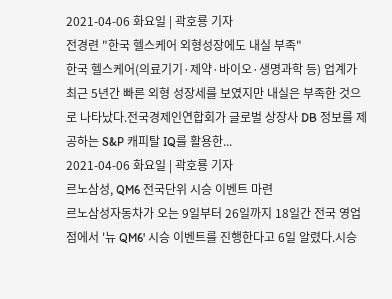2021-04-06 화요일 | 곽호룡 기자
전경련 "한국 헬스케어 외형성장에도 내실 부족"
한국 헬스케어(의료기기·제약·바이오·생명과학 등) 업계가 최근 5년간 빠른 외형 성장세를 보였지만 내실은 부족한 것으로 나타났다.전국경제인연합회가 글로벌 상장사 DB 정보를 제공하는 S&P 캐피탈 IQ를 활용한...
2021-04-06 화요일 | 곽호룡 기자
르노삼성, QM6 전국단위 시승 이벤트 마련
르노삼성자동차가 오는 9일부터 26일까지 18일간 전국 영업점에서 '뉴 QM6' 시승 이벤트를 진행한다고 6일 알렸다.시승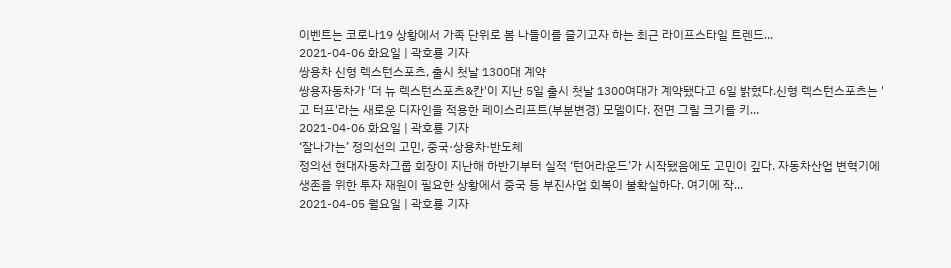이벤트는 코로나19 상황에서 가족 단위로 봄 나들이를 즐기고자 하는 최근 라이프스타일 트렌드...
2021-04-06 화요일 | 곽호룡 기자
쌍용차 신형 렉스턴스포츠, 출시 첫날 1300대 계약
쌍용자동차가 '더 뉴 렉스턴스포츠&칸'이 지난 5일 출시 첫날 1300여대가 계약됐다고 6일 밝혔다.신형 렉스턴스포츠는 '고 터프'라는 새로운 디자인을 적용한 페이스리프트(부분변경) 모델이다. 전면 그릴 크기를 키...
2021-04-06 화요일 | 곽호룡 기자
‘잘나가는’ 정의선의 고민, 중국·상용차·반도체
정의선 현대자동차그룹 회장이 지난해 하반기부터 실적 ‘턴어라운드’가 시작됐음에도 고민이 깊다. 자동차산업 변혁기에 생존을 위한 투자 재원이 필요한 상황에서 중국 등 부진사업 회복이 불확실하다. 여기에 작...
2021-04-05 월요일 | 곽호룡 기자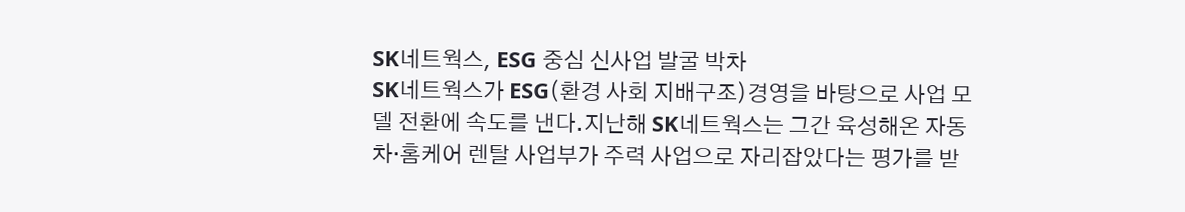SK네트웍스, ESG 중심 신사업 발굴 박차
SK네트웍스가 ESG(환경 사회 지배구조)경영을 바탕으로 사업 모델 전환에 속도를 낸다.지난해 SK네트웍스는 그간 육성해온 자동차·홈케어 렌탈 사업부가 주력 사업으로 자리잡았다는 평가를 받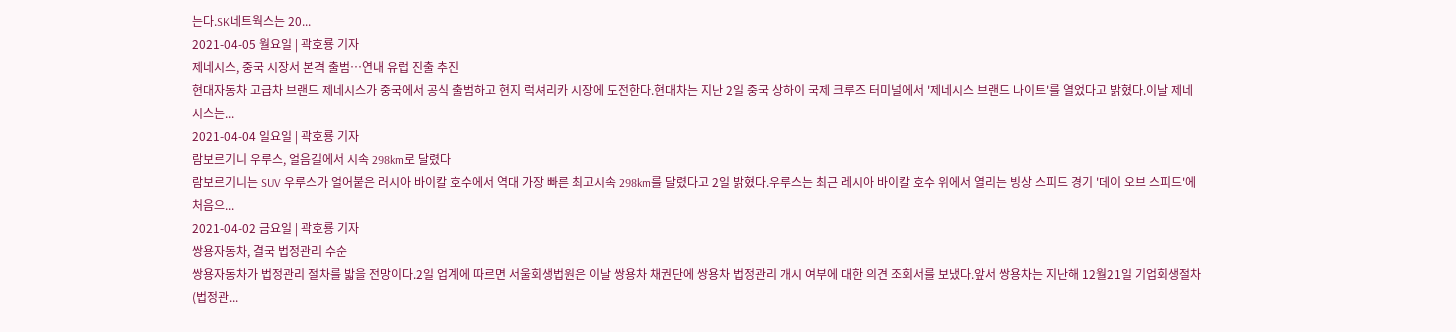는다.SK네트웍스는 20...
2021-04-05 월요일 | 곽호룡 기자
제네시스, 중국 시장서 본격 출범…연내 유럽 진출 추진
현대자동차 고급차 브랜드 제네시스가 중국에서 공식 출범하고 현지 럭셔리카 시장에 도전한다.현대차는 지난 2일 중국 상하이 국제 크루즈 터미널에서 '제네시스 브랜드 나이트'를 열었다고 밝혔다.이날 제네시스는...
2021-04-04 일요일 | 곽호룡 기자
람보르기니 우루스, 얼음길에서 시속 298km로 달렸다
람보르기니는 SUV 우루스가 얼어붙은 러시아 바이칼 호수에서 역대 가장 빠른 최고시속 298km를 달렸다고 2일 밝혔다.우루스는 최근 레시아 바이칼 호수 위에서 열리는 빙상 스피드 경기 '데이 오브 스피드'에 처음으...
2021-04-02 금요일 | 곽호룡 기자
쌍용자동차, 결국 법정관리 수순
쌍용자동차가 법정관리 절차를 밟을 전망이다.2일 업계에 따르면 서울회생법원은 이날 쌍용차 채권단에 쌍용차 법정관리 개시 여부에 대한 의견 조회서를 보냈다.앞서 쌍용차는 지난해 12월21일 기업회생절차(법정관...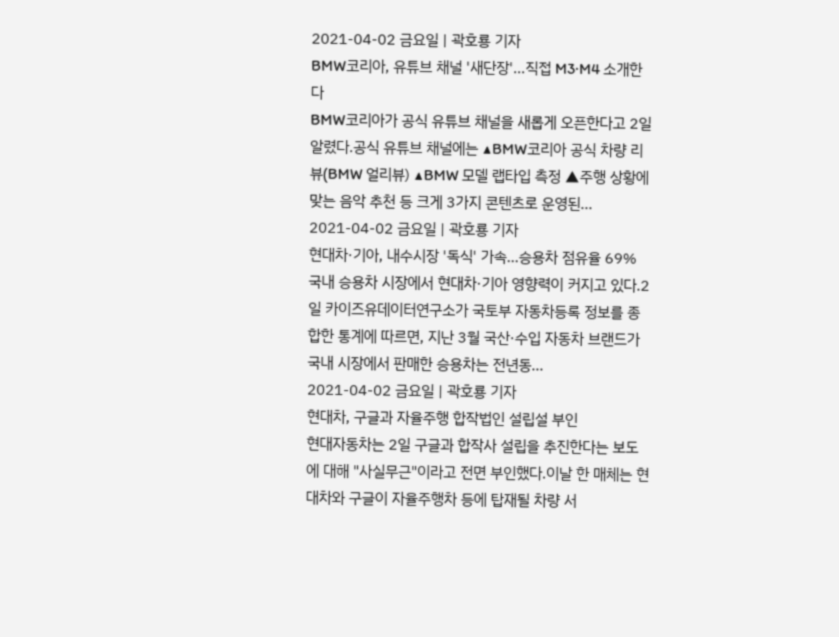2021-04-02 금요일 | 곽호룡 기자
BMW코리아, 유튜브 채널 '새단장'…직접 M3·M4 소개한다
BMW코리아가 공식 유튜브 채널을 새롭게 오픈한다고 2일 알렸다.공식 유튜브 채널에는 ▲BMW코리아 공식 차량 리뷰(BMW 얼리뷰) ▲BMW 모델 랩타입 측정 ▲주행 상황에 맞는 음악 추천 등 크게 3가지 콘텐츠로 운영된...
2021-04-02 금요일 | 곽호룡 기자
현대차·기아, 내수시장 '독식' 가속…승용차 점유율 69%
국내 승용차 시장에서 현대차·기아 영향력이 커지고 있다.2일 카이즈유데이터연구소가 국토부 자동차등록 정보를 종합한 통계에 따르면, 지난 3월 국산·수입 자동차 브랜드가 국내 시장에서 판매한 승용차는 전년동...
2021-04-02 금요일 | 곽호룡 기자
현대차, 구글과 자율주행 합작법인 설립설 부인
현대자동차는 2일 구글과 합작사 설립을 추진한다는 보도에 대해 "사실무근"이라고 전면 부인했다.이날 한 매체는 현대차와 구글이 자율주행차 등에 탑재될 차량 서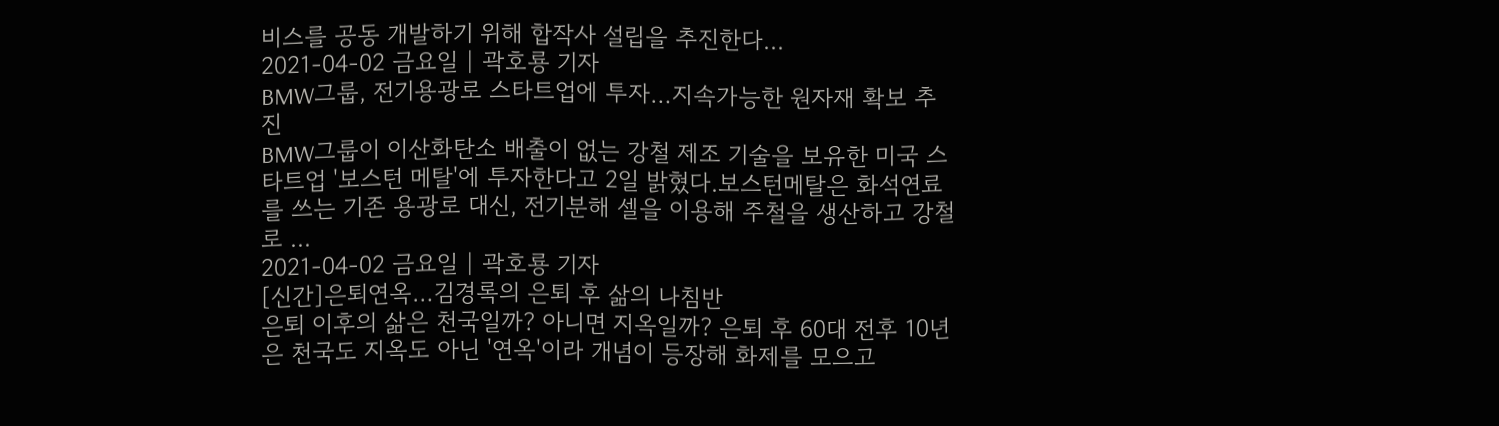비스를 공동 개발하기 위해 합작사 설립을 추진한다...
2021-04-02 금요일 | 곽호룡 기자
BMW그룹, 전기용광로 스타트업에 투자…지속가능한 원자재 확보 추진
BMW그룹이 이산화탄소 배출이 없는 강철 제조 기술을 보유한 미국 스타트업 '보스턴 메탈'에 투자한다고 2일 밝혔다.보스턴메탈은 화석연료를 쓰는 기존 용광로 대신, 전기분해 셀을 이용해 주철을 생산하고 강철로 ...
2021-04-02 금요일 | 곽호룡 기자
[신간]은퇴연옥…김경록의 은퇴 후 삶의 나침반
은퇴 이후의 삶은 천국일까? 아니면 지옥일까? 은퇴 후 60대 전후 10년은 천국도 지옥도 아닌 '연옥'이라 개념이 등장해 화제를 모으고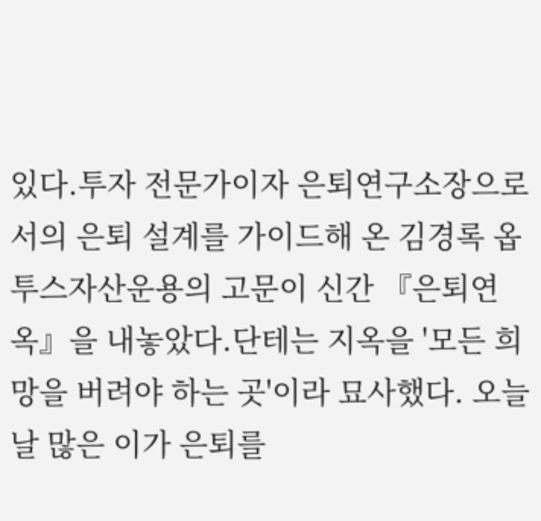있다.투자 전문가이자 은퇴연구소장으로서의 은퇴 설계를 가이드해 온 김경록 옵투스자산운용의 고문이 신간 『은퇴연옥』을 내놓았다.단테는 지옥을 '모든 희망을 버려야 하는 곳'이라 묘사했다. 오늘날 많은 이가 은퇴를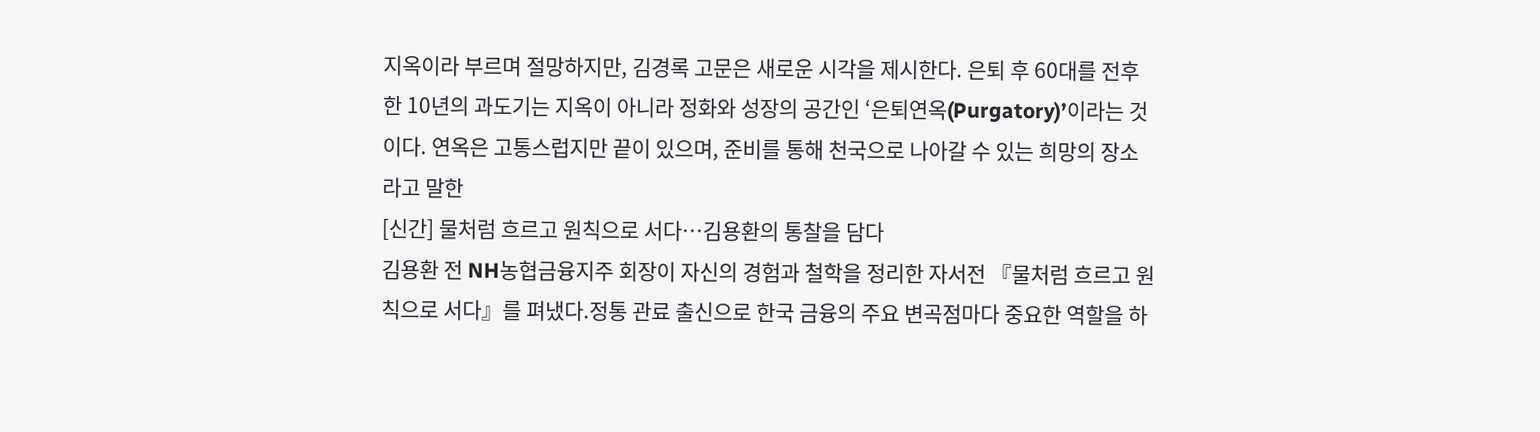지옥이라 부르며 절망하지만, 김경록 고문은 새로운 시각을 제시한다. 은퇴 후 60대를 전후한 10년의 과도기는 지옥이 아니라 정화와 성장의 공간인 ‘은퇴연옥(Purgatory)’이라는 것이다. 연옥은 고통스럽지만 끝이 있으며, 준비를 통해 천국으로 나아갈 수 있는 희망의 장소라고 말한
[신간] 물처럼 흐르고 원칙으로 서다…김용환의 통찰을 담다
김용환 전 NH농협금융지주 회장이 자신의 경험과 철학을 정리한 자서전 『물처럼 흐르고 원칙으로 서다』를 펴냈다.정통 관료 출신으로 한국 금융의 주요 변곡점마다 중요한 역할을 하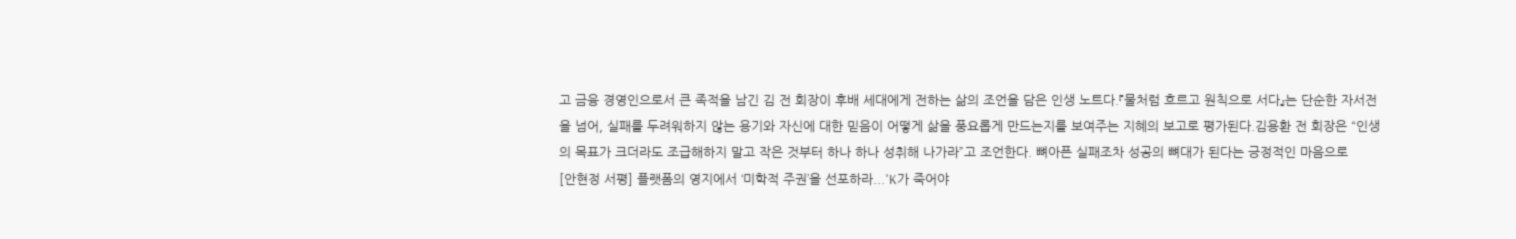고 금융 경영인으로서 큰 족적을 남긴 김 전 회장이 후배 세대에게 전하는 삶의 조언을 담은 인생 노트다.『물처럼 흐르고 원칙으로 서다』는 단순한 자서전을 넘어, 실패를 두려워하지 않는 용기와 자신에 대한 믿음이 어떻게 삶을 풍요롭게 만드는지를 보여주는 지혜의 보고로 평가된다.김용환 전 회장은 “인생의 목표가 크더라도 조급해하지 말고 작은 것부터 하나 하나 성취해 나가라”고 조언한다. 뼈아픈 실패조차 성공의 뼈대가 된다는 긍정적인 마음으로
[안현정 서평] 플랫폼의 영지에서 ‘미학적 주권’을 선포하라...'K가 죽어야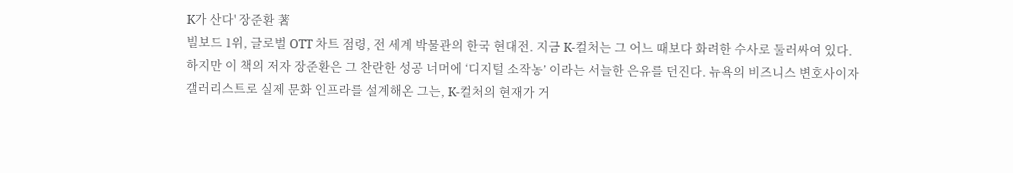K가 산다' 장준환 著
빌보드 1위, 글로벌 OTT 차트 점령, 전 세계 박물관의 한국 현대전. 지금 K-컬처는 그 어느 때보다 화려한 수사로 둘러싸여 있다. 하지만 이 책의 저자 장준환은 그 찬란한 성공 너머에 ‘디지털 소작농’ 이라는 서늘한 은유를 던진다. 뉴욕의 비즈니스 변호사이자 갤러리스트로 실제 문화 인프라를 설계해온 그는, K-컬처의 현재가 거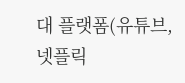대 플랫폼(유튜브, 넷플릭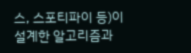스, 스포티파이 등)이 설계한 알고리즘과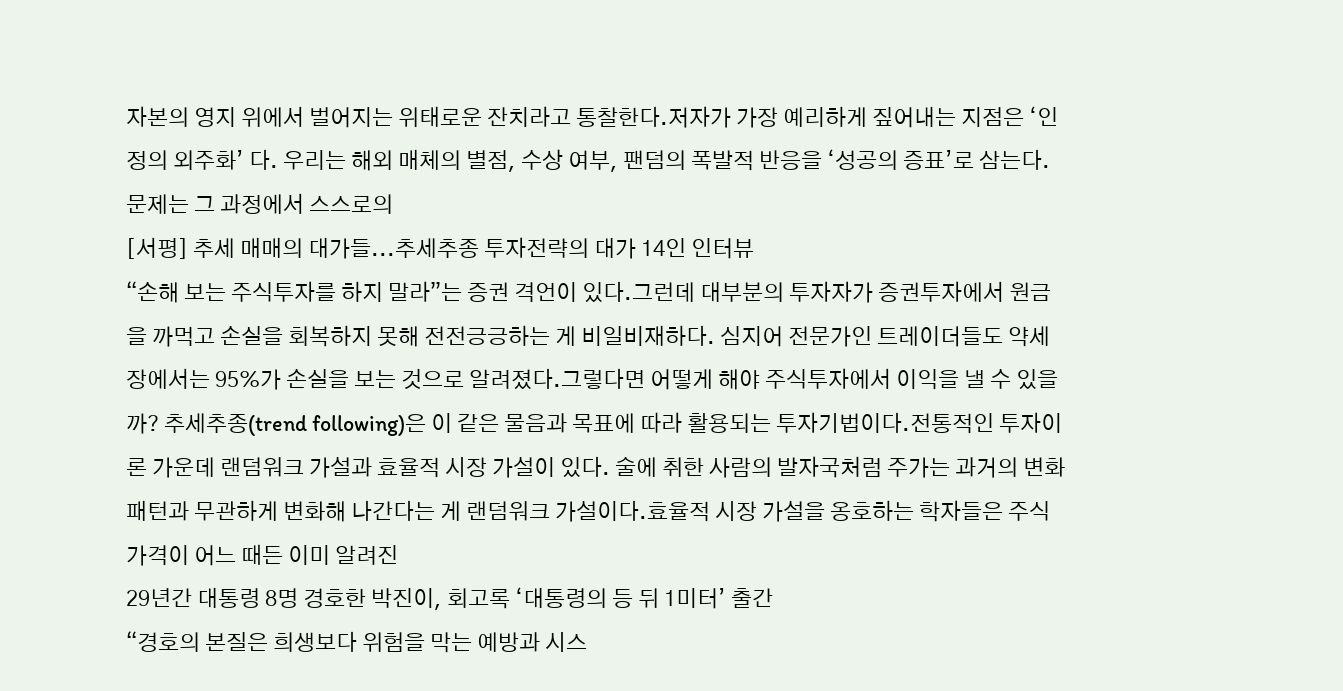자본의 영지 위에서 벌어지는 위태로운 잔치라고 통찰한다.저자가 가장 예리하게 짚어내는 지점은 ‘인정의 외주화’ 다. 우리는 해외 매체의 별점, 수상 여부, 팬덤의 폭발적 반응을 ‘성공의 증표’로 삼는다. 문제는 그 과정에서 스스로의
[서평] 추세 매매의 대가들...추세추종 투자전략의 대가 14인 인터뷰
“손해 보는 주식투자를 하지 말라”는 증권 격언이 있다.그런데 대부분의 투자자가 증권투자에서 원금을 까먹고 손실을 회복하지 못해 전전긍긍하는 게 비일비재하다. 심지어 전문가인 트레이더들도 약세장에서는 95%가 손실을 보는 것으로 알려졌다.그렇다면 어떻게 해야 주식투자에서 이익을 낼 수 있을까? 추세추종(trend following)은 이 같은 물음과 목표에 따라 활용되는 투자기법이다.전통적인 투자이론 가운데 랜덤워크 가설과 효율적 시장 가설이 있다. 술에 취한 사람의 발자국처럼 주가는 과거의 변화 패턴과 무관하게 변화해 나간다는 게 랜덤워크 가설이다.효율적 시장 가설을 옹호하는 학자들은 주식 가격이 어느 때든 이미 알려진
29년간 대통령 8명 경호한 박진이, 회고록 ‘대통령의 등 뒤 1미터’ 출간
“경호의 본질은 희생보다 위험을 막는 예방과 시스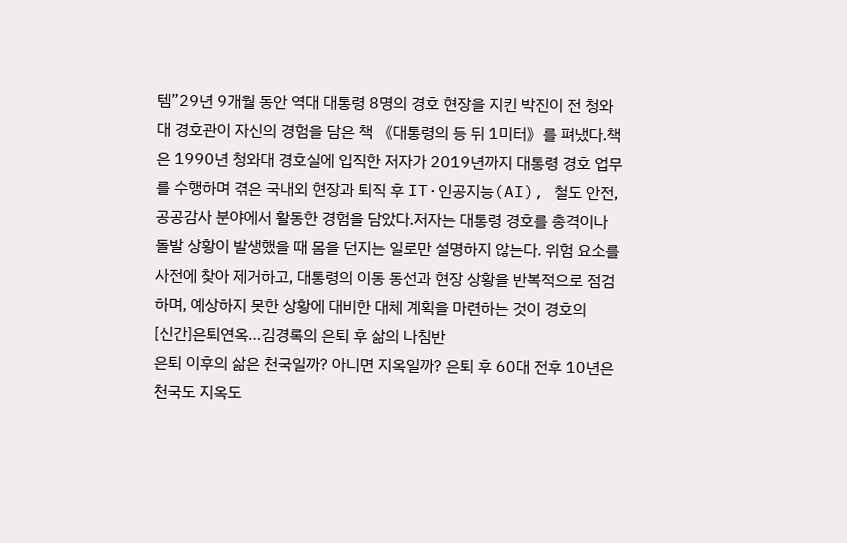템”29년 9개월 동안 역대 대통령 8명의 경호 현장을 지킨 박진이 전 청와대 경호관이 자신의 경험을 담은 책 《대통령의 등 뒤 1미터》를 펴냈다.책은 1990년 청와대 경호실에 입직한 저자가 2019년까지 대통령 경호 업무를 수행하며 겪은 국내외 현장과 퇴직 후 IT·인공지능(AI), 철도 안전, 공공감사 분야에서 활동한 경험을 담았다.저자는 대통령 경호를 총격이나 돌발 상황이 발생했을 때 몸을 던지는 일로만 설명하지 않는다. 위험 요소를 사전에 찾아 제거하고, 대통령의 이동 동선과 현장 상황을 반복적으로 점검하며, 예상하지 못한 상황에 대비한 대체 계획을 마련하는 것이 경호의
[신간]은퇴연옥…김경록의 은퇴 후 삶의 나침반
은퇴 이후의 삶은 천국일까? 아니면 지옥일까? 은퇴 후 60대 전후 10년은 천국도 지옥도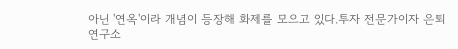아닌 '연옥'이라 개념이 등장해 화제를 모으고 있다.투자 전문가이자 은퇴연구소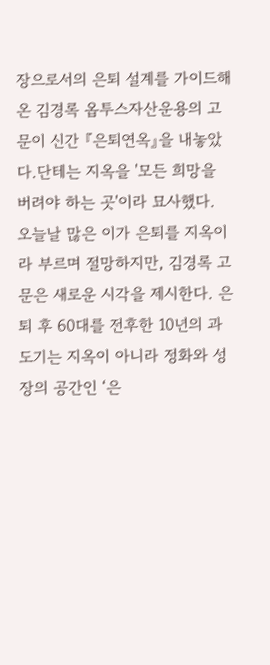장으로서의 은퇴 설계를 가이드해 온 김경록 옵투스자산운용의 고문이 신간 『은퇴연옥』을 내놓았다.단테는 지옥을 '모든 희망을 버려야 하는 곳'이라 묘사했다. 오늘날 많은 이가 은퇴를 지옥이라 부르며 절망하지만, 김경록 고문은 새로운 시각을 제시한다. 은퇴 후 60대를 전후한 10년의 과도기는 지옥이 아니라 정화와 성장의 공간인 ‘은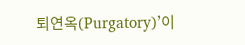퇴연옥(Purgatory)’이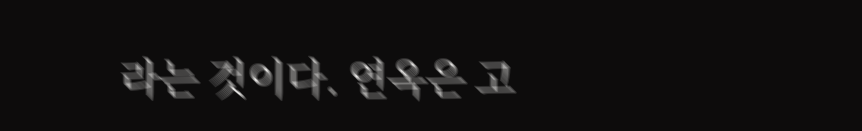라는 것이다. 연옥은 고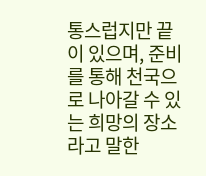통스럽지만 끝이 있으며, 준비를 통해 천국으로 나아갈 수 있는 희망의 장소라고 말한